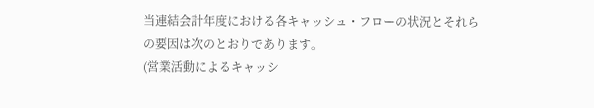当連結会計年度における各キャッシュ・フローの状況とそれらの要因は次のとおりであります。
(営業活動によるキャッシ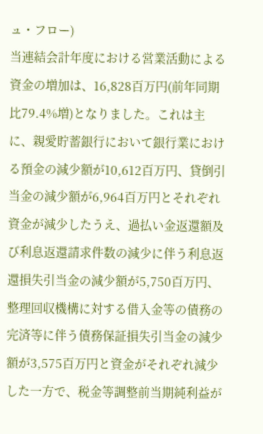ュ・フロー)
当連結会計年度における営業活動による資金の増加は、16,828百万円(前年同期比79.4%増)となりました。これは主に、親愛貯蓄銀行において銀行業における預金の減少額が10,612百万円、貸倒引当金の減少額が6,964百万円とそれぞれ資金が減少したうえ、過払い金返還額及び利息返還請求件数の減少に伴う利息返還損失引当金の減少額が5,750百万円、整理回収機構に対する借入金等の債務の完済等に伴う債務保証損失引当金の減少額が3,575百万円と資金がそれぞれ減少した一方で、税金等調整前当期純利益が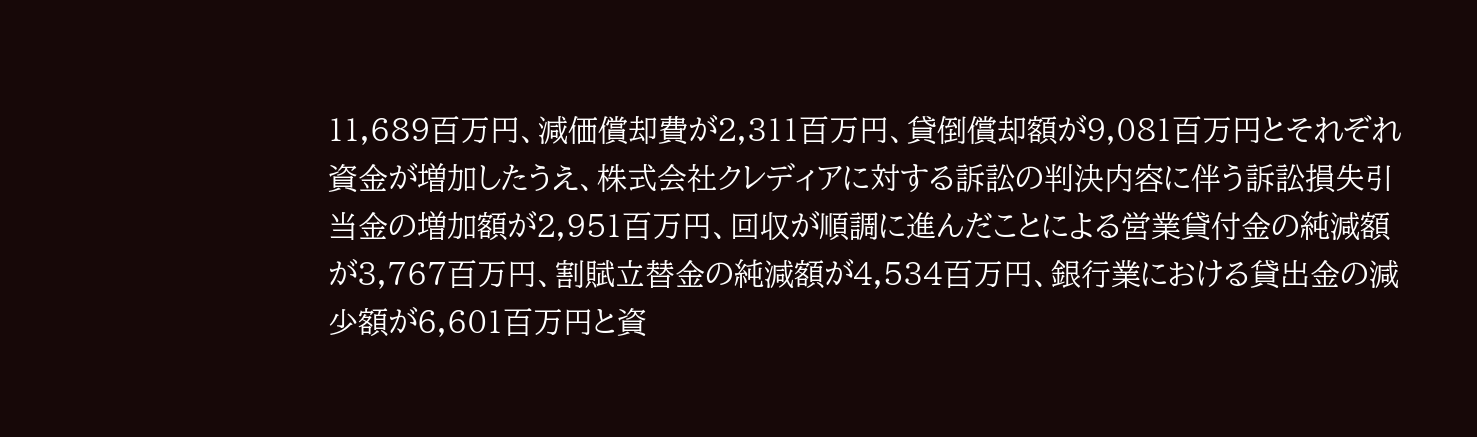11,689百万円、減価償却費が2,311百万円、貸倒償却額が9,081百万円とそれぞれ資金が増加したうえ、株式会社クレディアに対する訴訟の判決内容に伴う訴訟損失引当金の増加額が2,951百万円、回収が順調に進んだことによる営業貸付金の純減額が3,767百万円、割賦立替金の純減額が4,534百万円、銀行業における貸出金の減少額が6,601百万円と資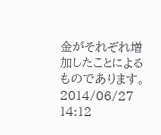金がそれぞれ増加したことによるものであります。
2014/06/27 14:12